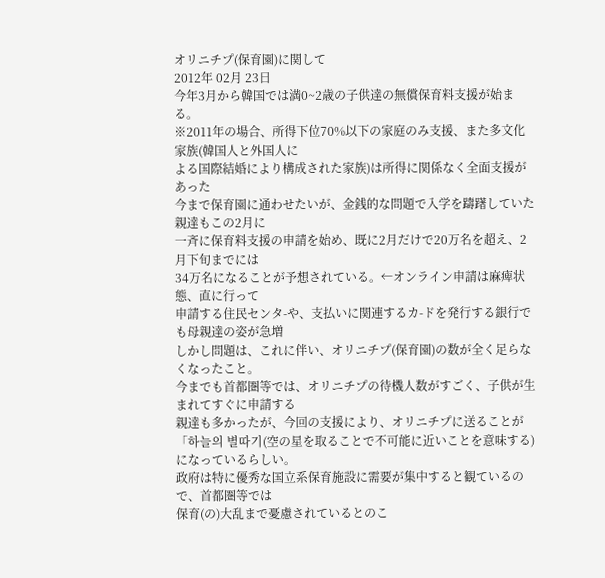オリニチプ(保育園)に関して
2012年 02月 23日
今年3月から韓国では満0~2歳の子供達の無償保育料支援が始まる。
※2011年の場合、所得下位70%以下の家庭のみ支援、また多文化家族(韓国人と外国人に
よる国際結婚により構成された家族)は所得に関係なく全面支援があった
今まで保育園に通わせたいが、金銭的な問題で入学を躊躇していた親達もこの2月に
一斉に保育料支援の申請を始め、既に2月だけで20万名を超え、2月下旬までには
34万名になることが予想されている。←オンライン申請は麻痺状態、直に行って
申請する住民センタ-や、支払いに関連するカ-ドを発行する銀行でも母親達の姿が急増
しかし問題は、これに伴い、オリニチプ(保育園)の数が全く足らなくなったこと。
今までも首都圏等では、オリニチプの待機人数がすごく、子供が生まれてすぐに申請する
親達も多かったが、今回の支援により、オリニチプに送ることが
「하늘의 별따기(空の星を取ることで不可能に近いことを意味する)になっているらしい。
政府は特に優秀な国立系保育施設に需要が集中すると観ているので、首都圏等では
保育(の)大乱まで憂慮されているとのこ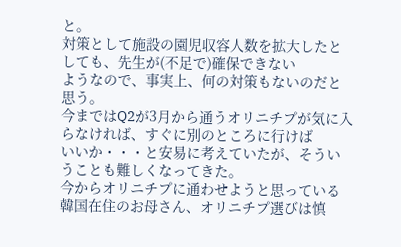と。
対策として施設の園児収容人数を拡大したとしても、先生が(不足で)確保できない
ようなので、事実上、何の対策もないのだと思う。
今まではQ2が3月から通うオリニチプが気に入らなければ、すぐに別のところに行けば
いいか・・・と安易に考えていたが、そういうことも難しくなってきた。
今からオリニチプに通わせようと思っている韓国在住のお母さん、オリニチプ選びは慎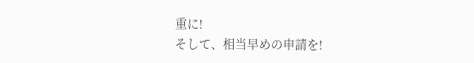重に!
そして、相当早めの申請を!